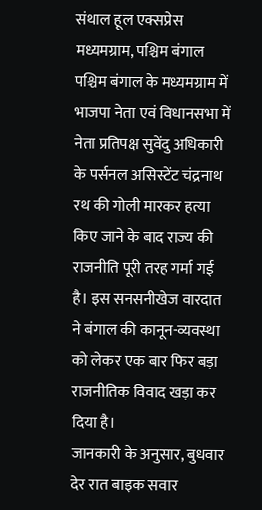संथाल हूल एक्सप्रेस मध्यमग्राम, पश्चिम बंगाल
पश्चिम बंगाल के मध्यमग्राम में भाजपा नेता एवं विधानसभा में नेता प्रतिपक्ष सुवेंदु अधिकारी के पर्सनल असिस्टेंट चंद्रनाथ रथ की गोली मारकर हत्या किए जाने के बाद राज्य की राजनीति पूरी तरह गर्मा गई है। इस सनसनीखेज वारदात ने बंगाल की कानून-व्यवस्था को लेकर एक बार फिर बड़ा राजनीतिक विवाद खड़ा कर दिया है।
जानकारी के अनुसार, बुधवार देर रात बाइक सवार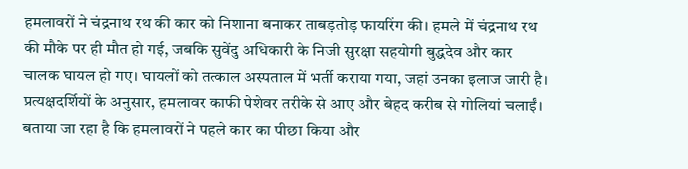हमलावरों ने चंद्रनाथ रथ की कार को निशाना बनाकर ताबड़तोड़ फायरिंग की। हमले में चंद्रनाथ रथ की मौके पर ही मौत हो गई, जबकि सुवेंदु अधिकारी के निजी सुरक्षा सहयोगी बुद्धदेव और कार चालक घायल हो गए। घायलों को तत्काल अस्पताल में भर्ती कराया गया, जहां उनका इलाज जारी है।
प्रत्यक्षदर्शियों के अनुसार, हमलावर काफी पेशेवर तरीके से आए और बेहद करीब से गोलियां चलाईं। बताया जा रहा है कि हमलावरों ने पहले कार का पीछा किया और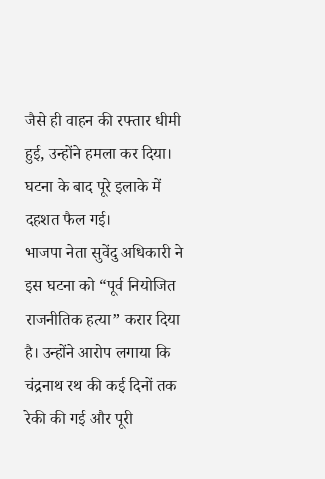जैसे ही वाहन की रफ्तार धीमी हुई, उन्होंने हमला कर दिया। घटना के बाद पूरे इलाके में दहशत फैल गई।
भाजपा नेता सुवेंदु अधिकारी ने इस घटना को “पूर्व नियोजित राजनीतिक हत्या” करार दिया है। उन्होंने आरोप लगाया कि चंद्रनाथ रथ की कई दिनों तक रेकी की गई और पूरी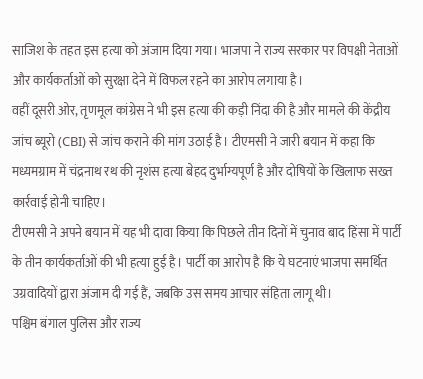साजिश के तहत इस हत्या को अंजाम दिया गया। भाजपा ने राज्य सरकार पर विपक्षी नेताओं और कार्यकर्ताओं को सुरक्षा देने में विफल रहने का आरोप लगाया है।
वहीं दूसरी ओर, तृणमूल कांग्रेस ने भी इस हत्या की कड़ी निंदा की है और मामले की केंद्रीय जांच ब्यूरो (CBI) से जांच कराने की मांग उठाई है। टीएमसी ने जारी बयान में कहा कि मध्यमग्राम में चंद्रनाथ रथ की नृशंस हत्या बेहद दुर्भाग्यपूर्ण है और दोषियों के खिलाफ सख्त कार्रवाई होनी चाहिए।
टीएमसी ने अपने बयान में यह भी दावा किया कि पिछले तीन दिनों में चुनाव बाद हिंसा में पार्टी के तीन कार्यकर्ताओं की भी हत्या हुई है। पार्टी का आरोप है कि ये घटनाएं भाजपा समर्थित उग्रवादियों द्वारा अंजाम दी गई हैं, जबकि उस समय आचार संहिता लागू थी।
पश्चिम बंगाल पुलिस और राज्य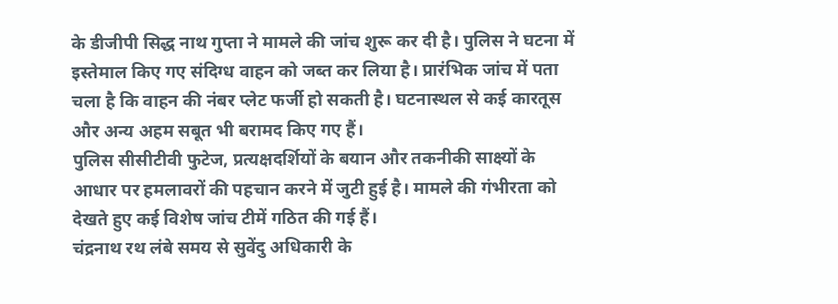के डीजीपी सिद्ध नाथ गुप्ता ने मामले की जांच शुरू कर दी है। पुलिस ने घटना में इस्तेमाल किए गए संदिग्ध वाहन को जब्त कर लिया है। प्रारंभिक जांच में पता चला है कि वाहन की नंबर प्लेट फर्जी हो सकती है। घटनास्थल से कई कारतूस और अन्य अहम सबूत भी बरामद किए गए हैं।
पुलिस सीसीटीवी फुटेज, प्रत्यक्षदर्शियों के बयान और तकनीकी साक्ष्यों के आधार पर हमलावरों की पहचान करने में जुटी हुई है। मामले की गंभीरता को देखते हुए कई विशेष जांच टीमें गठित की गई हैं।
चंद्रनाथ रथ लंबे समय से सुवेंदु अधिकारी के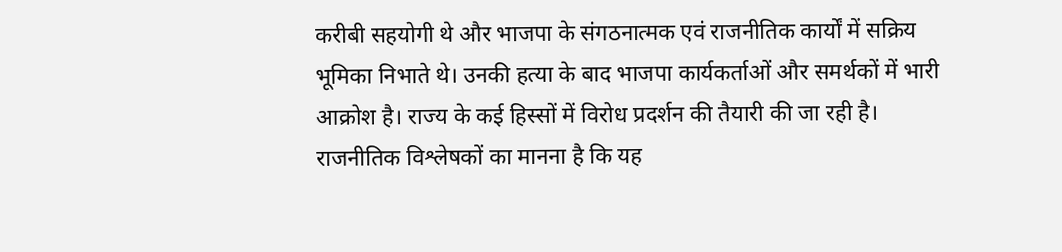करीबी सहयोगी थे और भाजपा के संगठनात्मक एवं राजनीतिक कार्यों में सक्रिय भूमिका निभाते थे। उनकी हत्या के बाद भाजपा कार्यकर्ताओं और समर्थकों में भारी आक्रोश है। राज्य के कई हिस्सों में विरोध प्रदर्शन की तैयारी की जा रही है।
राजनीतिक विश्लेषकों का मानना है कि यह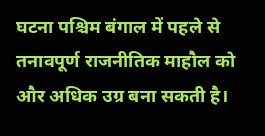घटना पश्चिम बंगाल में पहले से तनावपूर्ण राजनीतिक माहौल को और अधिक उग्र बना सकती है।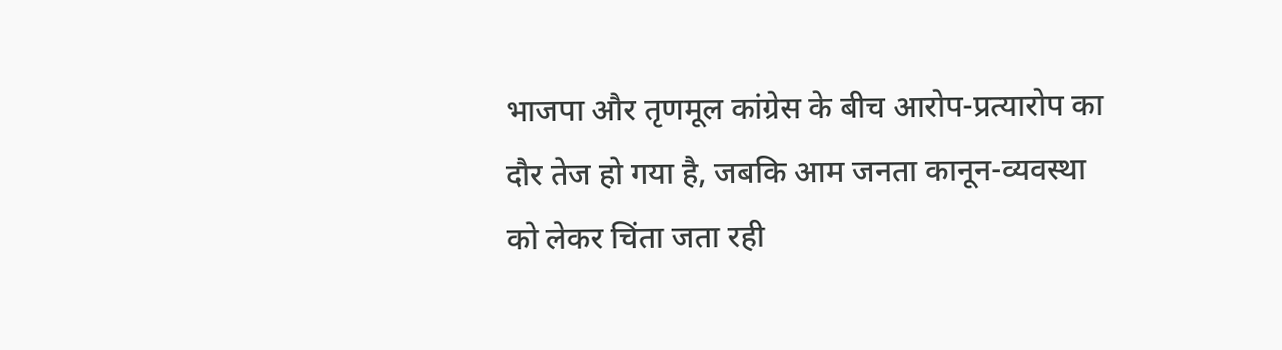भाजपा और तृणमूल कांग्रेस के बीच आरोप-प्रत्यारोप का दौर तेज हो गया है, जबकि आम जनता कानून-व्यवस्था को लेकर चिंता जता रही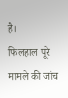है।
फिलहाल पूरे मामले की जांच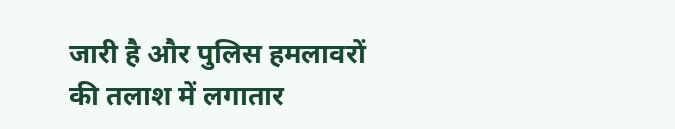जारी है और पुलिस हमलावरों की तलाश में लगातार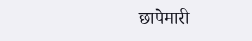छापेमारी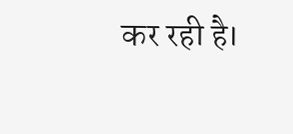कर रही है।